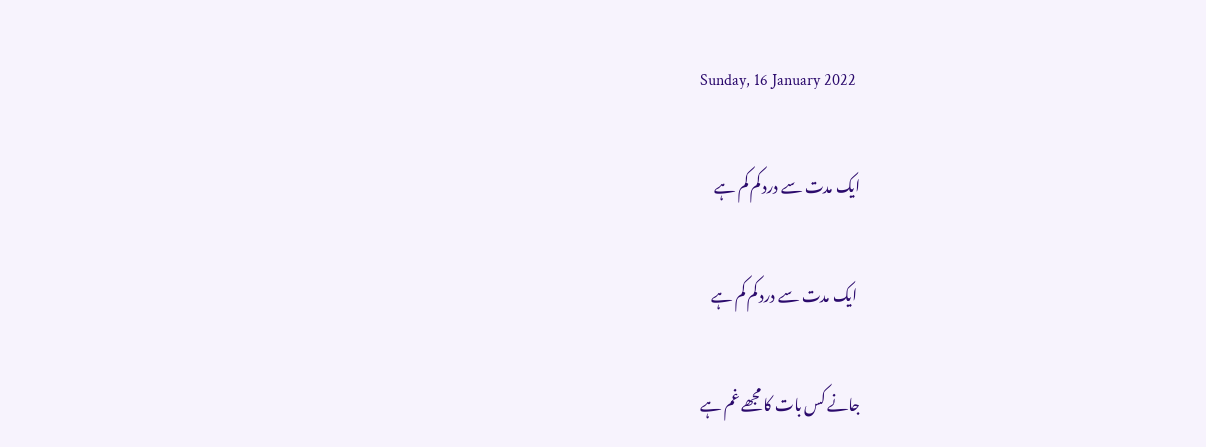Sunday, 16 January 2022

ایک مدت سے درد کم کم ہے

 ایک مدت سے درد کم کم ہے

جانے کس بات کا مجھے غم ہے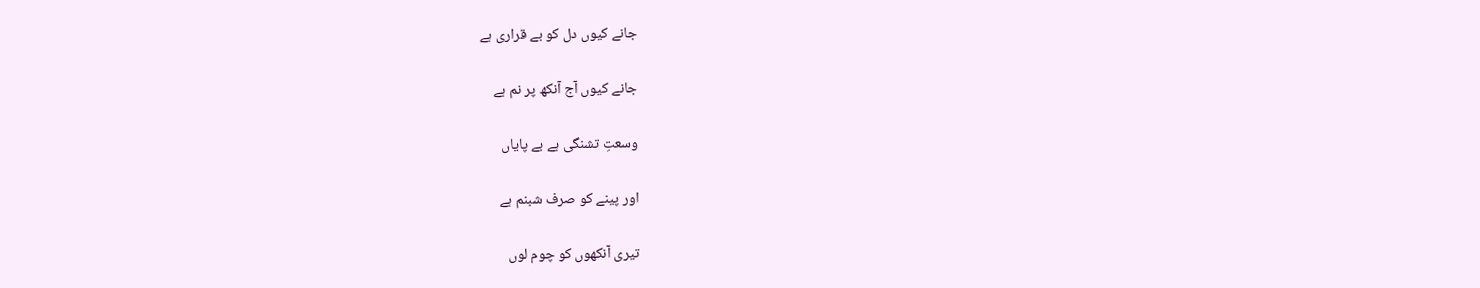جانے کیوں دل کو بے قراری ہے

جانے کیوں آج آنکھ پر نم ہے

وسعتِ تشنگی ہے بے پایاں

اور پینے کو صرف شبنم ہے

تیری آنکھوں کو چوم لوں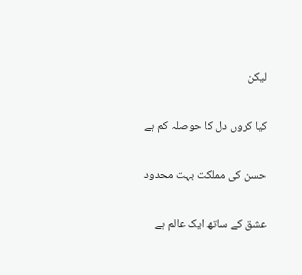لیکن

کیا کروں دل کا حوصلہ کم ہے

حسن کی مملکت بہت محدود

عشق کے ساتھ ایک عالم ہے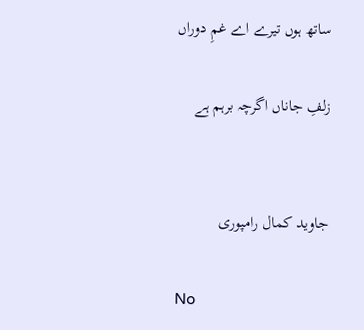ساتھ ہوں تیرے اے غمِ دوراں

زلفِ جاناں اگرچہ برہم ہے


جاوید کمال رامپوری

No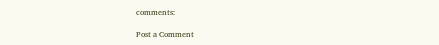comments:

Post a Comment